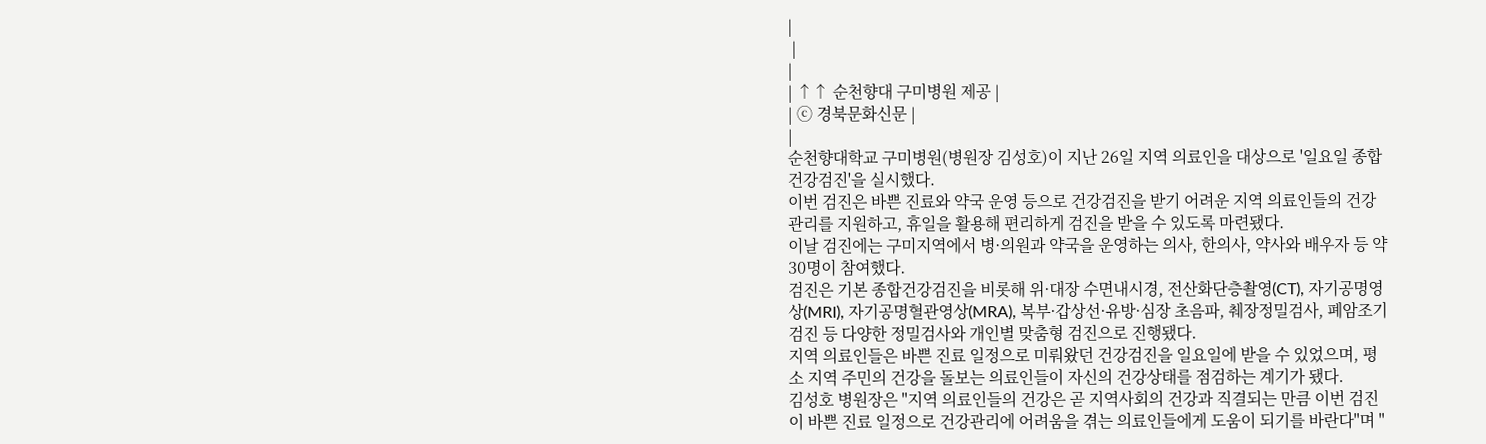|
 |
|
| ↑↑ 순천향대 구미병원 제공 |
| ⓒ 경북문화신문 |
|
순천향대학교 구미병원(병원장 김성호)이 지난 26일 지역 의료인을 대상으로 '일요일 종합건강검진'을 실시했다.
이번 검진은 바쁜 진료와 약국 운영 등으로 건강검진을 받기 어려운 지역 의료인들의 건강관리를 지원하고, 휴일을 활용해 편리하게 검진을 받을 수 있도록 마련됐다.
이날 검진에는 구미지역에서 병·의원과 약국을 운영하는 의사, 한의사, 약사와 배우자 등 약 30명이 참여했다.
검진은 기본 종합건강검진을 비롯해 위·대장 수면내시경, 전산화단층촬영(CT), 자기공명영상(MRI), 자기공명혈관영상(MRA), 복부·갑상선·유방·심장 초음파, 췌장정밀검사, 폐암조기검진 등 다양한 정밀검사와 개인별 맞춤형 검진으로 진행됐다.
지역 의료인들은 바쁜 진료 일정으로 미뤄왔던 건강검진을 일요일에 받을 수 있었으며, 평소 지역 주민의 건강을 돌보는 의료인들이 자신의 건강상태를 점검하는 계기가 됐다.
김성호 병원장은 "지역 의료인들의 건강은 곧 지역사회의 건강과 직결되는 만큼 이번 검진이 바쁜 진료 일정으로 건강관리에 어려움을 겪는 의료인들에게 도움이 되기를 바란다"며 "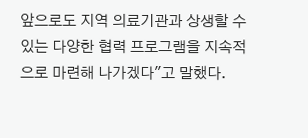앞으로도 지역 의료기관과 상생할 수 있는 다양한 협력 프로그램을 지속적으로 마련해 나가겠다"고 말했다.